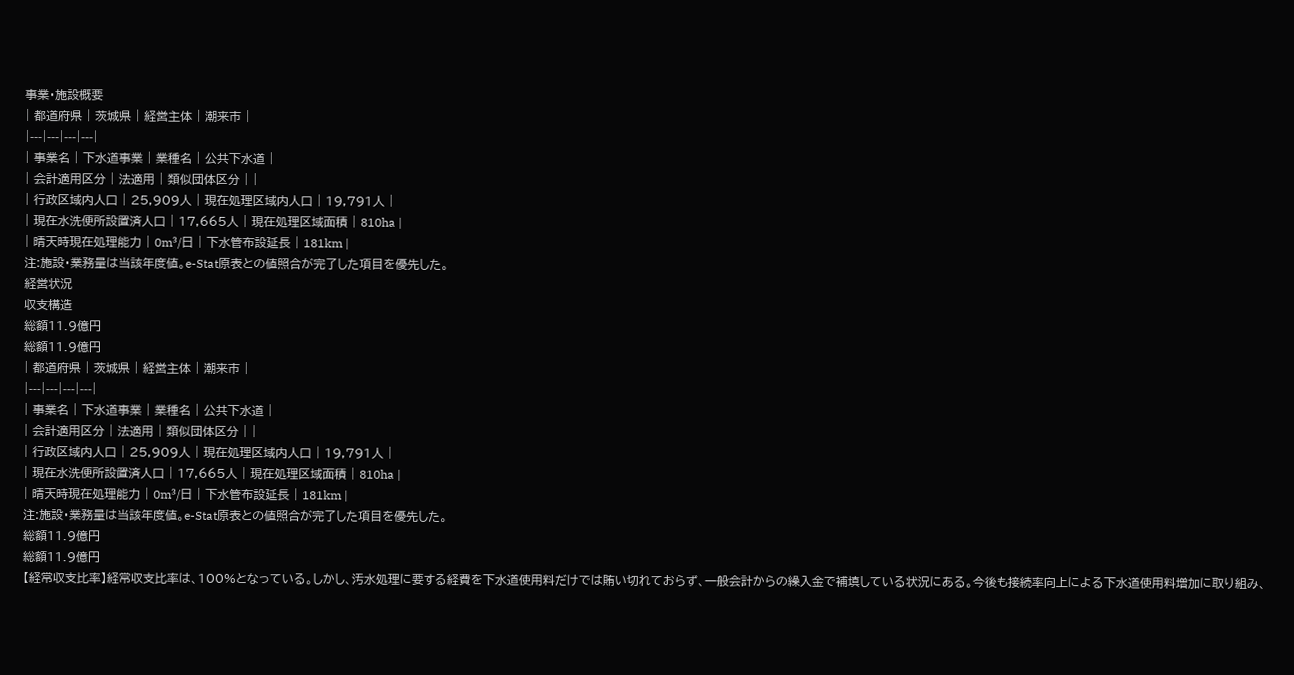事業・施設概要
| 都道府県 | 茨城県 | 経営主体 | 潮来市 |
|---|---|---|---|
| 事業名 | 下水道事業 | 業種名 | 公共下水道 |
| 会計適用区分 | 法適用 | 類似団体区分 | |
| 行政区域内人口 | 25,909人 | 現在処理区域内人口 | 19,791人 |
| 現在水洗便所設置済人口 | 17,665人 | 現在処理区域面積 | 810ha |
| 晴天時現在処理能力 | 0m³/日 | 下水管布設延長 | 181km |
注:施設・業務量は当該年度値。e-Stat原表との値照合が完了した項目を優先した。
経営状況
収支構造
総額11.9億円
総額11.9億円
| 都道府県 | 茨城県 | 経営主体 | 潮来市 |
|---|---|---|---|
| 事業名 | 下水道事業 | 業種名 | 公共下水道 |
| 会計適用区分 | 法適用 | 類似団体区分 | |
| 行政区域内人口 | 25,909人 | 現在処理区域内人口 | 19,791人 |
| 現在水洗便所設置済人口 | 17,665人 | 現在処理区域面積 | 810ha |
| 晴天時現在処理能力 | 0m³/日 | 下水管布設延長 | 181km |
注:施設・業務量は当該年度値。e-Stat原表との値照合が完了した項目を優先した。
総額11.9億円
総額11.9億円
【経常収支比率】経常収支比率は、100%となっている。しかし、汚水処理に要する経費を下水道使用料だけでは賄い切れておらず、一般会計からの繰入金で補填している状況にある。今後も接続率向上による下水道使用料増加に取り組み、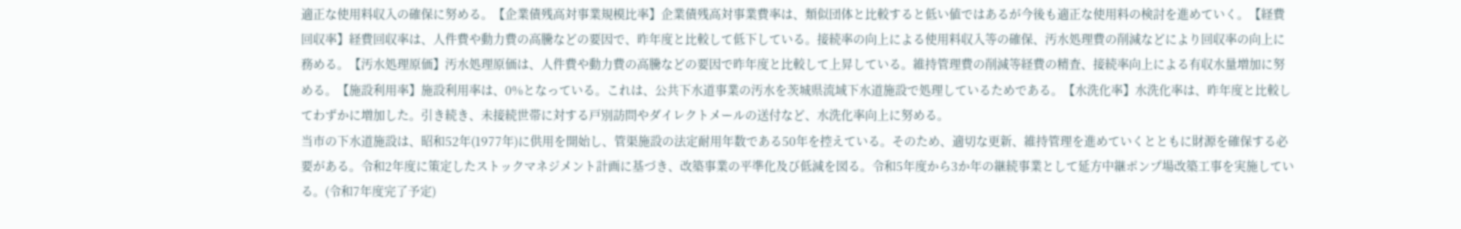適正な使用料収入の確保に努める。【企業債残高対事業規模比率】企業債残高対事業費率は、類似団体と比較すると低い値ではあるが今後も適正な使用料の検討を進めていく。【経費回収率】経費回収率は、人件費や動力費の高騰などの要因で、昨年度と比較して低下している。接続率の向上による使用料収入等の確保、汚水処理費の削減などにより回収率の向上に務める。【汚水処理原価】汚水処理原価は、人件費や動力費の高騰などの要因で昨年度と比較して上昇している。維持管理費の削減等経費の精査、接続率向上による有収水量増加に努める。【施設利用率】施設利用率は、0%となっている。これは、公共下水道事業の汚水を茨城県流域下水道施設で処理しているためである。【水洗化率】水洗化率は、昨年度と比較してわずかに増加した。引き続き、未接続世帯に対する戸別訪問やダイレクトメールの送付など、水洗化率向上に努める。
当市の下水道施設は、昭和52年(1977年)に供用を開始し、管渠施設の法定耐用年数である50年を控えている。そのため、適切な更新、維持管理を進めていくとともに財源を確保する必要がある。令和2年度に策定したストックマネジメント計画に基づき、改築事業の平準化及び低減を図る。令和5年度から3か年の継続事業として延方中継ポンプ場改築工事を実施している。(令和7年度完了予定)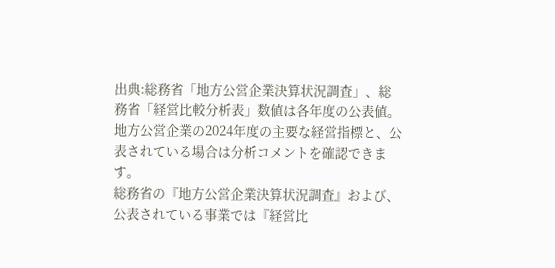出典:総務省「地方公営企業決算状況調査」、総務省「経営比較分析表」数値は各年度の公表値。
地方公営企業の2024年度の主要な経営指標と、公表されている場合は分析コメントを確認できます。
総務省の『地方公営企業決算状況調査』および、公表されている事業では『経営比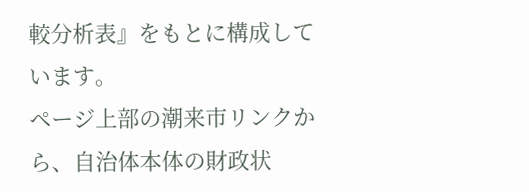較分析表』をもとに構成しています。
ページ上部の潮来市リンクから、自治体本体の財政状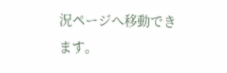況ページへ移動できます。